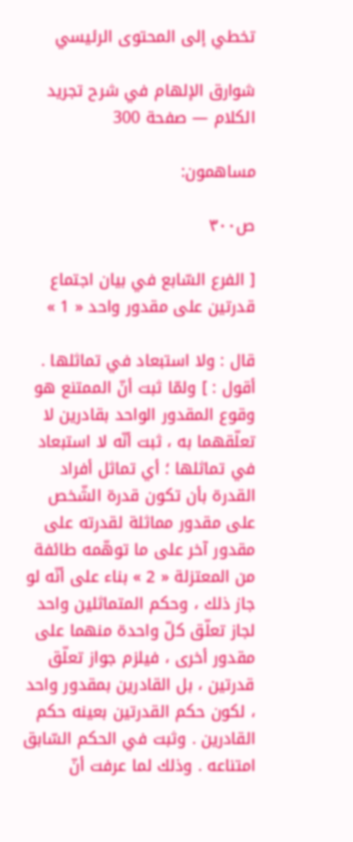تخطي إلى المحتوى الرئيسي

شوارق الإلهام في شرح تجريد الكلام — صفحة 300

مساهمون:

ص٣٠٠

[ الفرع السّابع في بيان اجتماع قدرتين على مقدور واحد « 1 »

قال : ولا استبعاد في تماثلها . أقول : ] ولمّا ثبت أنّ الممتنع هو وقوع المقدور الواحد بقادرين لا تعلّقهما به ، ثبت أنّه لا استبعاد في تماثلها ؛ أي تماثل أفراد القدرة بأن تكون قدرة الشّخص على مقدور مماثلة لقدرته على مقدور آخر على ما توهّمه طائفة من المعتزلة « 2 » بناء على أنّه لو جاز ذلك ، وحكم المتماثلين واحد لجاز تعلّق كلّ واحدة منهما على مقدور أخرى ، فيلزم جواز تعلّق قدرتين ، بل القادرين بمقدور واحد ، لكون حكم القدرتين بعينه حكم القادرين . وثبت في الحكم السّابق امتناعه . وذلك لما عرفت أنّ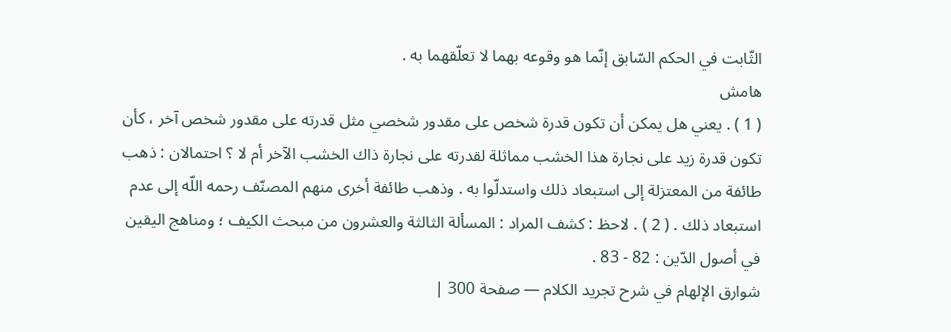الثّابت في الحكم السّابق إنّما هو وقوعه بهما لا تعلّقهما به .
هامش
( 1 ) . يعني هل يمكن أن تكون قدرة شخص على مقدور شخصي مثل قدرته على مقدور شخص آخر ، كأن تكون قدرة زيد على نجارة هذا الخشب مماثلة لقدرته على نجارة ذاك الخشب الآخر أم لا ؟ احتمالان : ذهب طائفة من المعتزلة إلى استبعاد ذلك واستدلّوا به . وذهب طائفة أخرى منهم المصنّف رحمه اللّه إلى عدم استبعاد ذلك . ( 2 ) . لاحظ : كشف المراد : المسألة الثالثة والعشرون من مبحث الكيف ؛ ومناهج اليقين في أصول الدّين : 82 - 83 .
شوارق الإلهام في شرح تجريد الكلام — صفحة 300 |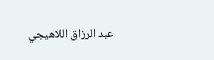عبد الرزاق اللاهيجي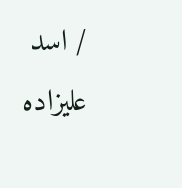/ اسد عليزاده